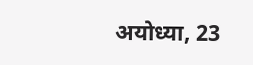अयोध्या, 23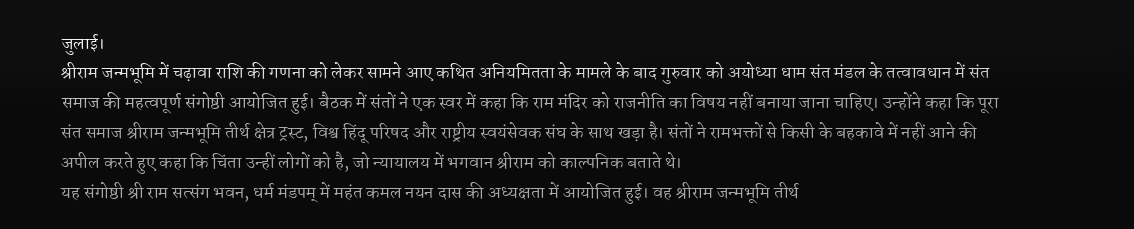जुलाई।
श्रीराम जन्मभूमि में चढ़ावा राशि की गणना को लेकर सामने आए कथित अनियमितता के मामले के बाद गुरुवार को अयोध्या धाम संत मंडल के तत्वावधान में संत समाज की महत्वपूर्ण संगोष्ठी आयोजित हुई। बैठक में संतों ने एक स्वर में कहा कि राम मंदिर को राजनीति का विषय नहीं बनाया जाना चाहिए। उन्होंने कहा कि पूरा संत समाज श्रीराम जन्मभूमि तीर्थ क्षेत्र ट्रस्ट, विश्व हिंदू परिषद और राष्ट्रीय स्वयंसेवक संघ के साथ खड़ा है। संतों ने रामभक्तों से किसी के बहकावे में नहीं आने की अपील करते हुए कहा कि चिंता उन्हीं लोगों को है, जो न्यायालय में भगवान श्रीराम को काल्पनिक बताते थे।
यह संगोष्ठी श्री राम सत्संग भवन, धर्म मंडपम् में महंत कमल नयन दास की अध्यक्षता में आयोजित हुई। वह श्रीराम जन्मभूमि तीर्थ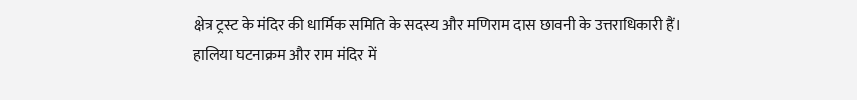क्षेत्र ट्रस्ट के मंदिर की धार्मिक समिति के सदस्य और मणिराम दास छावनी के उत्तराधिकारी हैं।
हालिया घटनाक्रम और राम मंदिर में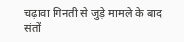चढ़ावा गिनती से जुड़े मामले के बाद संतों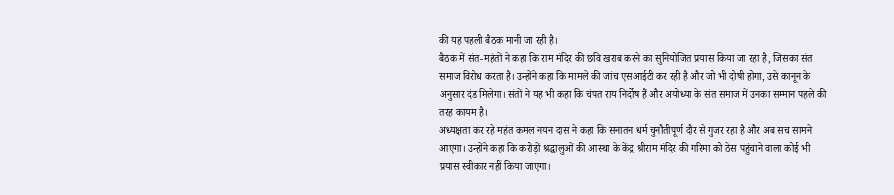की यह पहली बैठक मानी जा रही है।
बैठक में संत-महंतों ने कहा कि राम मंदिर की छवि खराब करने का सुनियोजित प्रयास किया जा रहा है, जिसका संत समाज विरोध करता है। उन्होंने कहा कि मामले की जांच एसआईटी कर रही है और जो भी दोषी होगा, उसे कानून के अनुसार दंड मिलेगा। संतों ने यह भी कहा कि चंपत राय निर्दोष हैं और अयोध्या के संत समाज में उनका सम्मान पहले की तरह कायम है।
अध्यक्षता कर रहे महंत कमल नयन दास ने कहा कि सनातन धर्म चुनौतीपूर्ण दौर से गुजर रहा है और अब सच सामने आएगा। उन्होंने कहा कि करोड़ों श्रद्धालुओं की आस्था के केंद्र श्रीराम मंदिर की गरिमा को ठेस पहुंचाने वाला कोई भी प्रयास स्वीकार नहीं किया जाएगा।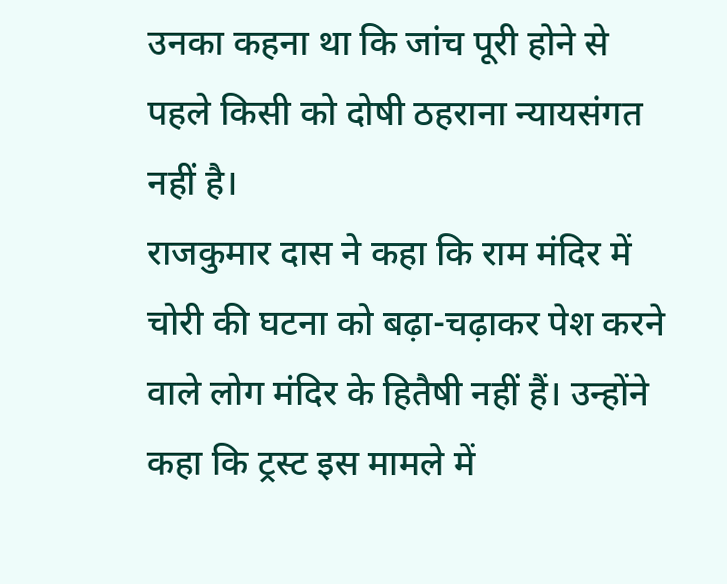उनका कहना था कि जांच पूरी होने से पहले किसी को दोषी ठहराना न्यायसंगत नहीं है।
राजकुमार दास ने कहा कि राम मंदिर में चोरी की घटना को बढ़ा-चढ़ाकर पेश करने वाले लोग मंदिर के हितैषी नहीं हैं। उन्होंने कहा कि ट्रस्ट इस मामले में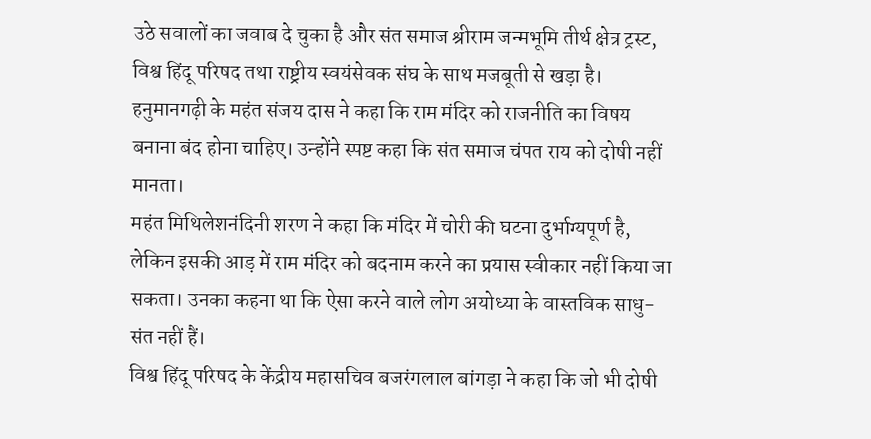उठे सवालों का जवाब दे चुका है और संत समाज श्रीराम जन्मभूमि तीर्थ क्षेत्र ट्रस्ट, विश्व हिंदू परिषद तथा राष्ट्रीय स्वयंसेवक संघ के साथ मजबूती से खड़ा है।
हनुमानगढ़ी के महंत संजय दास ने कहा कि राम मंदिर को राजनीति का विषय बनाना बंद होना चाहिए। उन्होंने स्पष्ट कहा कि संत समाज चंपत राय को दोषी नहीं मानता।
महंत मिथिलेशनंदिनी शरण ने कहा कि मंदिर में चोरी की घटना दुर्भाग्यपूर्ण है, लेकिन इसकी आड़ में राम मंदिर को बदनाम करने का प्रयास स्वीकार नहीं किया जा सकता। उनका कहना था कि ऐसा करने वाले लोग अयोध्या के वास्तविक साधु-संत नहीं हैं।
विश्व हिंदू परिषद के केंद्रीय महासचिव बजरंगलाल बांगड़ा ने कहा कि जो भी दोषी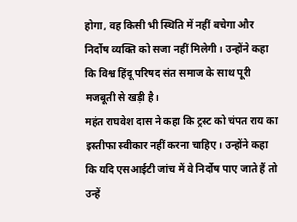होगा, वह किसी भी स्थिति में नहीं बचेगा और निर्दोष व्यक्ति को सजा नहीं मिलेगी। उन्होंने कहा कि विश्व हिंदू परिषद संत समाज के साथ पूरी मजबूती से खड़ी है।
महंत राघवेश दास ने कहा कि ट्रस्ट को चंपत राय का इस्तीफा स्वीकार नहीं करना चाहिए। उन्होंने कहा कि यदि एसआईटी जांच में वे निर्दोष पाए जाते हैं तो उन्हें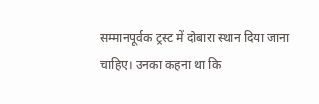सम्मानपूर्वक ट्रस्ट में दोबारा स्थान दिया जाना चाहिए। उनका कहना था कि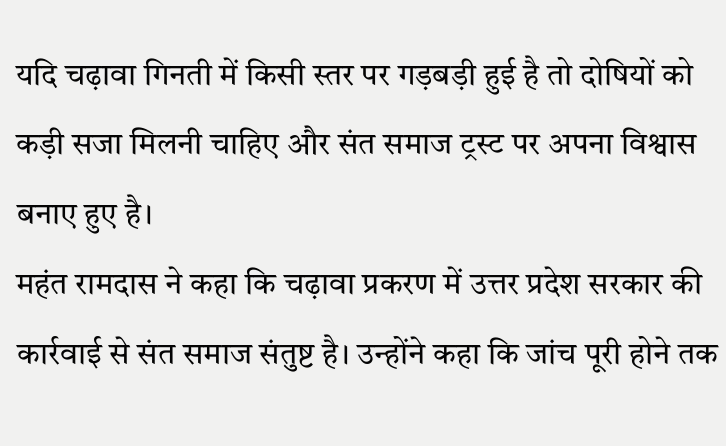यदि चढ़ावा गिनती में किसी स्तर पर गड़बड़ी हुई है तो दोषियों को कड़ी सजा मिलनी चाहिए और संत समाज ट्रस्ट पर अपना विश्वास बनाए हुए है।
महंत रामदास ने कहा कि चढ़ावा प्रकरण में उत्तर प्रदेश सरकार की कार्रवाई से संत समाज संतुष्ट है। उन्होंने कहा कि जांच पूरी होने तक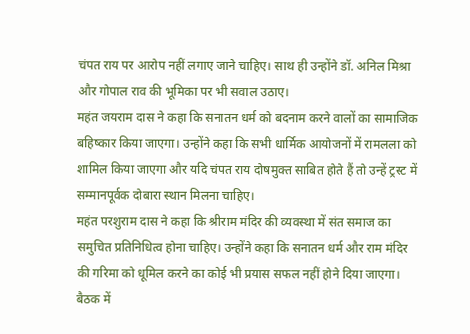चंपत राय पर आरोप नहीं लगाए जाने चाहिए। साथ ही उन्होंने डॉ. अनिल मिश्रा और गोपाल राव की भूमिका पर भी सवाल उठाए।
महंत जयराम दास ने कहा कि सनातन धर्म को बदनाम करने वालों का सामाजिक बहिष्कार किया जाएगा। उन्होंने कहा कि सभी धार्मिक आयोजनों में रामलला को शामिल किया जाएगा और यदि चंपत राय दोषमुक्त साबित होते हैं तो उन्हें ट्रस्ट में सम्मानपूर्वक दोबारा स्थान मिलना चाहिए।
महंत परशुराम दास ने कहा कि श्रीराम मंदिर की व्यवस्था में संत समाज का समुचित प्रतिनिधित्व होना चाहिए। उन्होंने कहा कि सनातन धर्म और राम मंदिर की गरिमा को धूमिल करने का कोई भी प्रयास सफल नहीं होने दिया जाएगा। बैठक में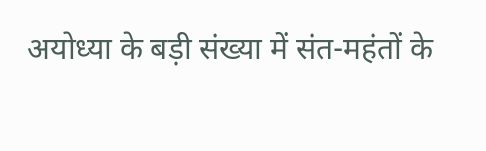अयोध्या के बड़ी संख्या में संत-महंतों के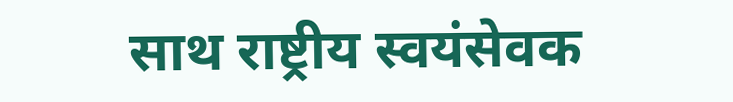साथ राष्ट्रीय स्वयंसेवक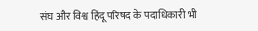संघ और विश्व हिंदू परिषद के पदाधिकारी भी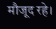मौजूद रहे।